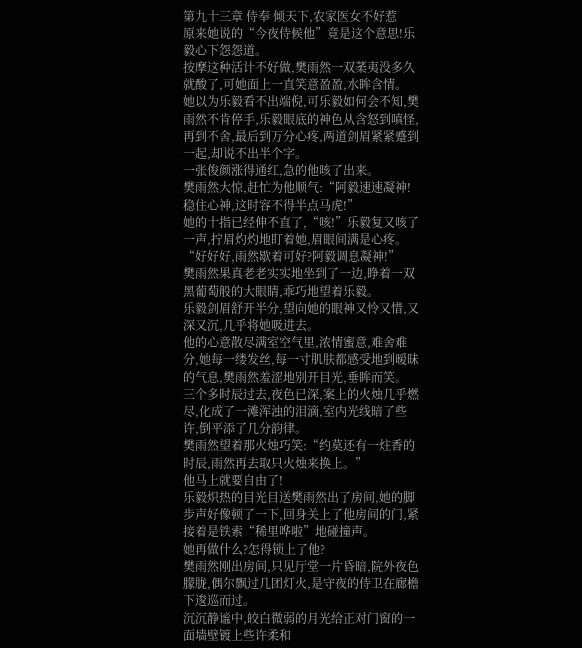第九十三章 侍奉 倾天下,农家医女不好惹
原来她说的“今夜侍候他”竟是这个意思!乐毅心下怨怨道。
按摩这种活计不好做,樊雨然一双葇夷没多久就酸了,可她面上一直笑意盈盈,水眸含情。
她以为乐毅看不出端倪,可乐毅如何会不知,樊雨然不肯停手,乐毅眼底的神色从含怒到嗔怪,再到不舍,最后到万分心疼,两道剑眉紧紧蹙到一起,却说不出半个字。
一张俊颜涨得通红,急的他咳了出来。
樊雨然大惊,赶忙为他顺气:“阿毅速速凝神!稳住心神,这时容不得半点马虎!”
她的十指已经伸不直了,“咳!”乐毅复又咳了一声,拧眉灼灼地盯着她,眉眼间满是心疼。
“好好好,雨然歇着可好?阿毅调息凝神!”
樊雨然果真老老实实地坐到了一边,睁着一双黑葡萄般的大眼睛,乖巧地望着乐毅。
乐毅剑眉舒开半分,望向她的眼神又怜又惜,又深又沉,几乎将她吸进去。
他的心意散尽满室空气里,浓情蜜意,难舍难分,她每一缕发丝,每一寸肌肤都感受地到暧昧的气息,樊雨然羞涩地别开目光,垂眸而笑。
三个多时辰过去,夜色已深,案上的火烛几乎燃尽,化成了一滩浑浊的泪滴,室内光线暗了些许,倒平添了几分韵律。
樊雨然望着那火烛巧笑:“约莫还有一炷香的时辰,雨然再去取只火烛来换上。”
他马上就要自由了!
乐毅炽热的目光目送樊雨然出了房间,她的脚步声好像顿了一下,回身关上了他房间的门,紧接着是铁索“稀里哗啦”地碰撞声。
她再做什么?怎得锁上了他?
樊雨然刚出房间,只见厅堂一片昏暗,院外夜色朦胧,偶尔飘过几团灯火,是守夜的侍卫在廊檐下逡巡而过。
沉沉静谧中,皎白微弱的月光给正对门窗的一面墙壁镀上些许柔和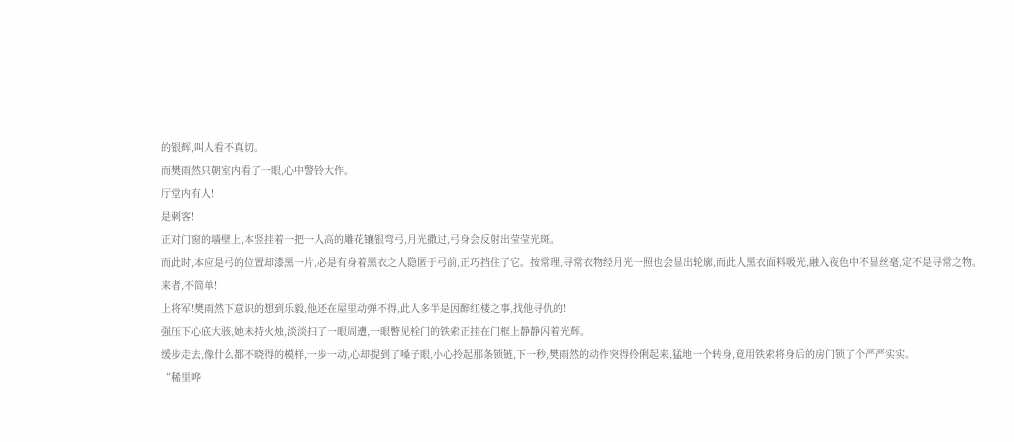的银辉,叫人看不真切。
而樊雨然只朝室内看了一眼,心中警铃大作。
厅堂内有人!
是刺客!
正对门窗的墙壁上,本竖挂着一把一人高的雕花镶银弯弓,月光撒过,弓身会反射出莹莹光斑。
而此时,本应是弓的位置却漆黑一片,必是有身着黑衣之人隐匿于弓前,正巧挡住了它。按常理,寻常衣物经月光一照也会显出轮廓,而此人黑衣面料吸光,融入夜色中不显丝毫,定不是寻常之物。
来者,不简单!
上将军!樊雨然下意识的想到乐毅,他还在屋里动弹不得,此人多半是因醉红楼之事,找他寻仇的!
强压下心底大骇,她未持火烛,淡淡扫了一眼周遭,一眼瞥见栓门的铁索正挂在门框上静静闪着光辉。
缓步走去,像什么都不晓得的模样,一步一动,心却提到了嗓子眼,小心拎起那条锁链,下一秒,樊雨然的动作突得伶俐起来,猛地一个转身,竟用铁索将身后的房门锁了个严严实实。
“稀里哗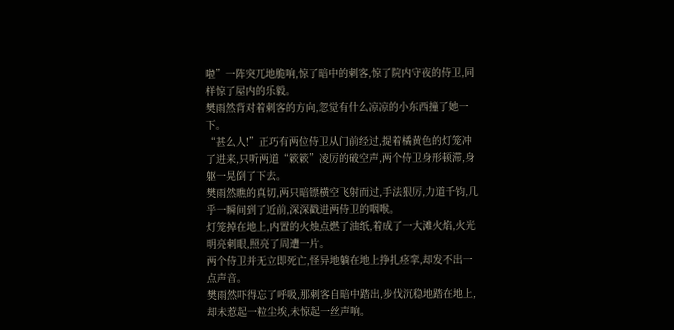啦”一阵突兀地脆响,惊了暗中的刺客,惊了院内守夜的侍卫,同样惊了屋内的乐毅。
樊雨然背对着刺客的方向,忽觉有什么凉凉的小东西撞了她一下。
“甚么人!”正巧有两位侍卫从门前经过,提着橘黄色的灯笼冲了进来,只听两道“簌簌”凌厉的破空声,两个侍卫身形顿滞,身躯一晃倒了下去。
樊雨然瞧的真切,两只暗镖横空飞射而过,手法狠厉,力道千钧,几乎一瞬间到了近前,深深戳进两侍卫的咽喉。
灯笼掉在地上,内置的火烛点燃了油纸,着成了一大滩火焰,火光明亮刺眼,照亮了周遭一片。
两个侍卫并无立即死亡,怪异地躺在地上挣扎痉挛,却发不出一点声音。
樊雨然吓得忘了呼吸,那刺客自暗中踏出,步伐沉稳地踏在地上,却未惹起一粒尘埃,未惊起一丝声响。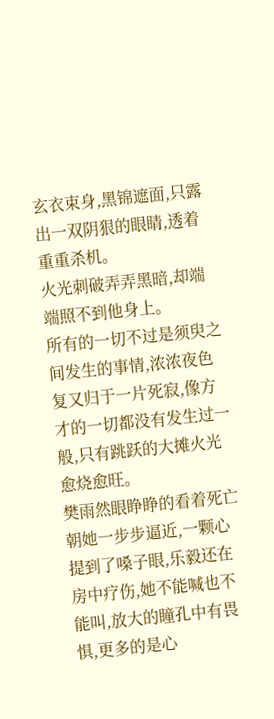玄衣束身,黑锦遮面,只露出一双阴狠的眼睛,透着重重杀机。
火光刺破弄弄黑暗,却端端照不到他身上。
所有的一切不过是须臾之间发生的事情,浓浓夜色复又归于一片死寂,像方才的一切都没有发生过一般,只有跳跃的大摊火光愈烧愈旺。
樊雨然眼睁睁的看着死亡朝她一步步逼近,一颗心提到了嗓子眼,乐毅还在房中疗伤,她不能喊也不能叫,放大的瞳孔中有畏惧,更多的是心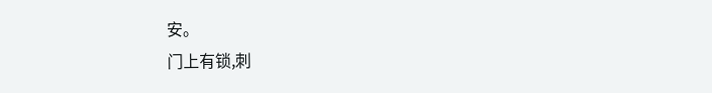安。
门上有锁,刺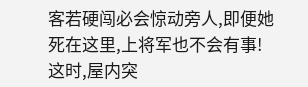客若硬闯必会惊动旁人,即便她死在这里,上将军也不会有事!
这时,屋内突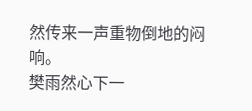然传来一声重物倒地的闷响。
樊雨然心下一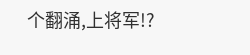个翻涌,上将军!?